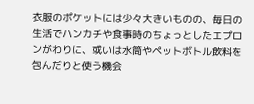衣服のポケットには少々大きいものの、毎日の生活でハンカチや食事時のちょっとしたエプロンがわりに、或いは水筒やペットボトル飲料を包んだりと使う機会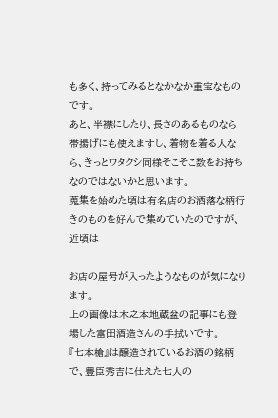も多く、持ってみるとなかなか重宝なものです。
あと、半襟にしたり、長さのあるものなら帯揚げにも使えますし、着物を着る人なら、きっとワタクシ同様そこそこ数をお持ちなのではないかと思います。
蒐集を始めた頃は有名店のお洒落な柄行きのものを好んで集めていたのですが、近頃は

お店の屋号が入ったようなものが気になります。
上の画像は木之本地蔵盆の記事にも登場した富田酒造さんの手拭いです。
『七本槍』は醸造されているお酒の銘柄で、豊臣秀吉に仕えた七人の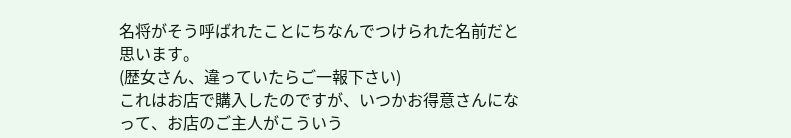名将がそう呼ばれたことにちなんでつけられた名前だと思います。
(歴女さん、違っていたらご一報下さい)
これはお店で購入したのですが、いつかお得意さんになって、お店のご主人がこういう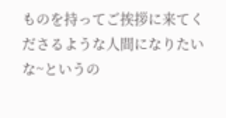ものを持ってご挨拶に来てくださるような人間になりたいな~というの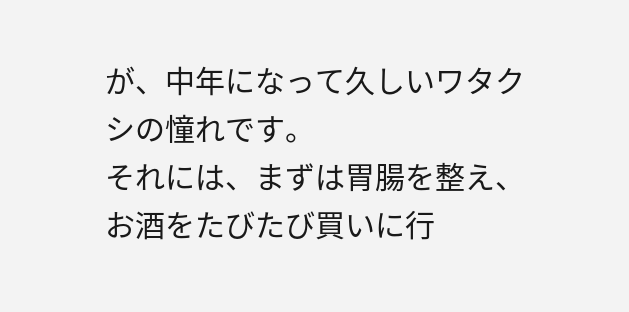が、中年になって久しいワタクシの憧れです。
それには、まずは胃腸を整え、お酒をたびたび買いに行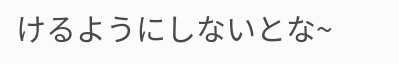けるようにしないとな~